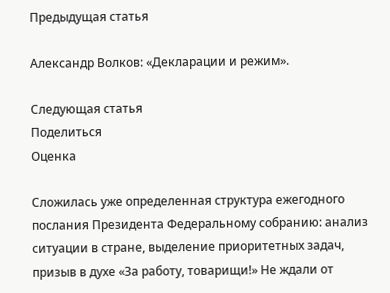Предыдущая статья

Александр Волков: «Декларации и режим».

Следующая статья
Поделиться
Оценка

Сложилась уже определенная структура ежегодного послания Президента Федеральному собранию: анализ ситуации в стране, выделение приоритетных задач, призыв в духе «За работу, товарищи!» Не ждали от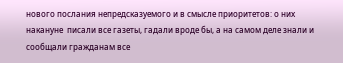нового послания непредсказуемого и в смысле приоритетов: о них накануне  писали все газеты, гадали вроде бы, а на самом деле знали и сообщали гражданам все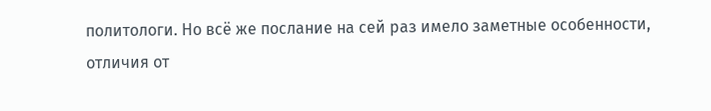политологи. Но всё же послание на сей раз имело заметные особенности, отличия от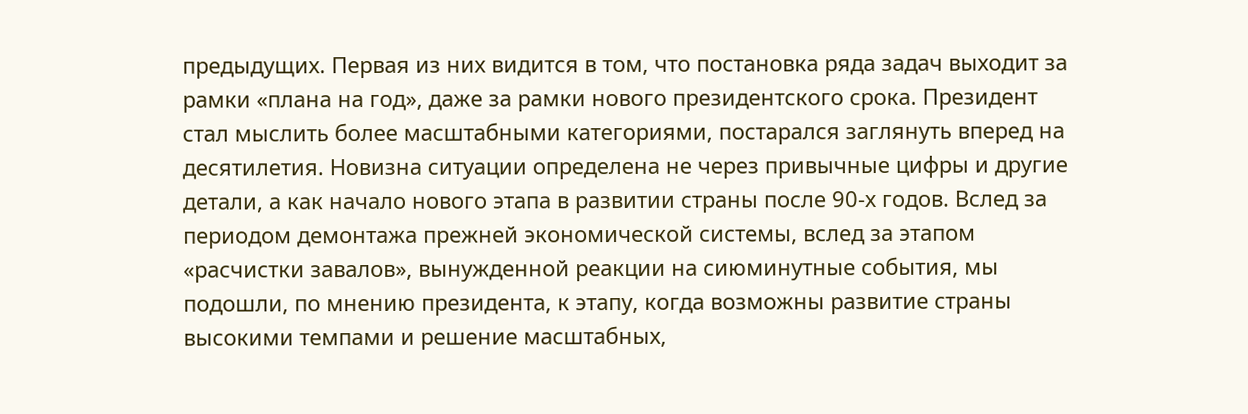предыдущих. Первая из них видится в том, что постановка ряда задач выходит за рамки «плана на год», даже за рамки нового президентского срока. Президент стал мыслить более масштабными категориями, постарался заглянуть вперед на десятилетия. Новизна ситуации определена не через привычные цифры и другие детали, а как начало нового этапа в развитии страны после 90-х годов. Вслед за периодом демонтажа прежней экономической системы, вслед за этапом «расчистки завалов», вынужденной реакции на сиюминутные события, мы подошли, по мнению президента, к этапу, когда возможны развитие страны высокими темпами и решение масштабных,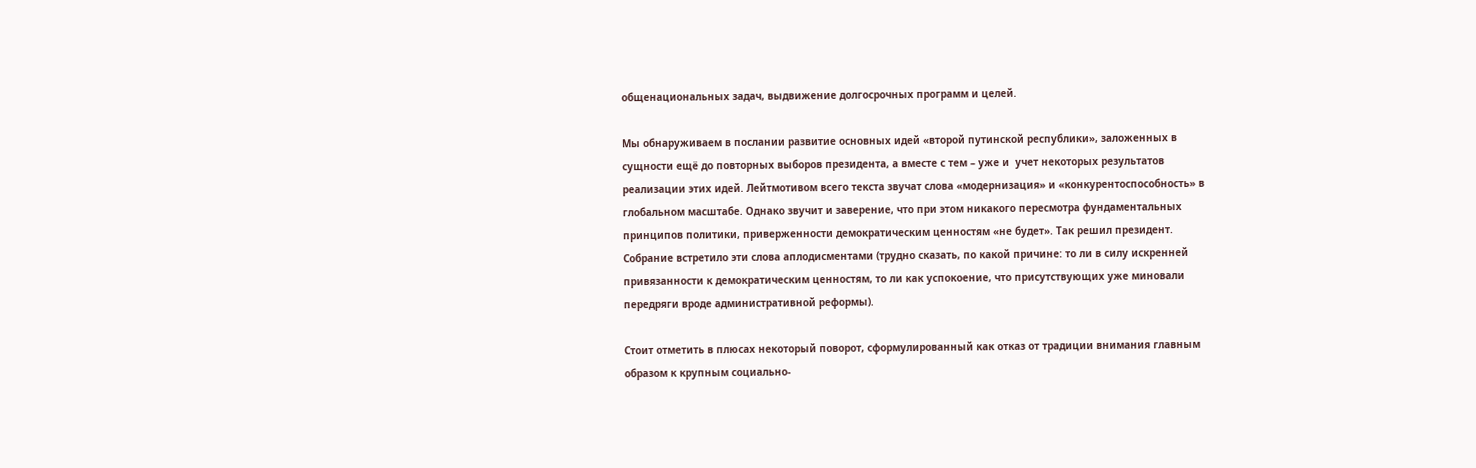общенациональных задач, выдвижение долгосрочных программ и целей.

Мы обнаруживаем в послании развитие основных идей «второй путинской республики», заложенных в сущности ещё до повторных выборов президента, а вместе с тем – уже и  учет некоторых результатов реализации этих идей. Лейтмотивом всего текста звучат слова «модернизация» и «конкурентоспособность» в глобальном масштабе. Однако звучит и заверение, что при этом никакого пересмотра фундаментальных принципов политики, приверженности демократическим ценностям «не будет». Так решил президент. Собрание встретило эти слова аплодисментами (трудно сказать, по какой причине: то ли в силу искренней привязанности к демократическим ценностям, то ли как успокоение, что присутствующих уже миновали передряги вроде административной реформы).

Стоит отметить в плюсах некоторый поворот, сформулированный как отказ от традиции внимания главным образом к крупным социально-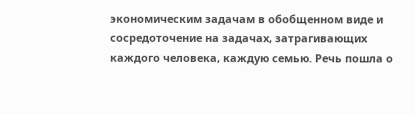экономическим задачам в обобщенном виде и сосредоточение на задачах, затрагивающих каждого человека, каждую семью. Речь пошла о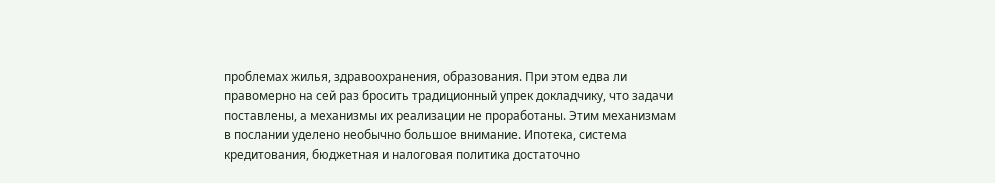проблемах жилья, здравоохранения, образования. При этом едва ли правомерно на сей раз бросить традиционный упрек докладчику, что задачи поставлены, а механизмы их реализации не проработаны. Этим механизмам в послании уделено необычно большое внимание. Ипотека, система кредитования, бюджетная и налоговая политика достаточно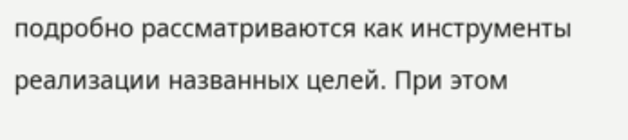подробно рассматриваются как инструменты реализации названных целей. При этом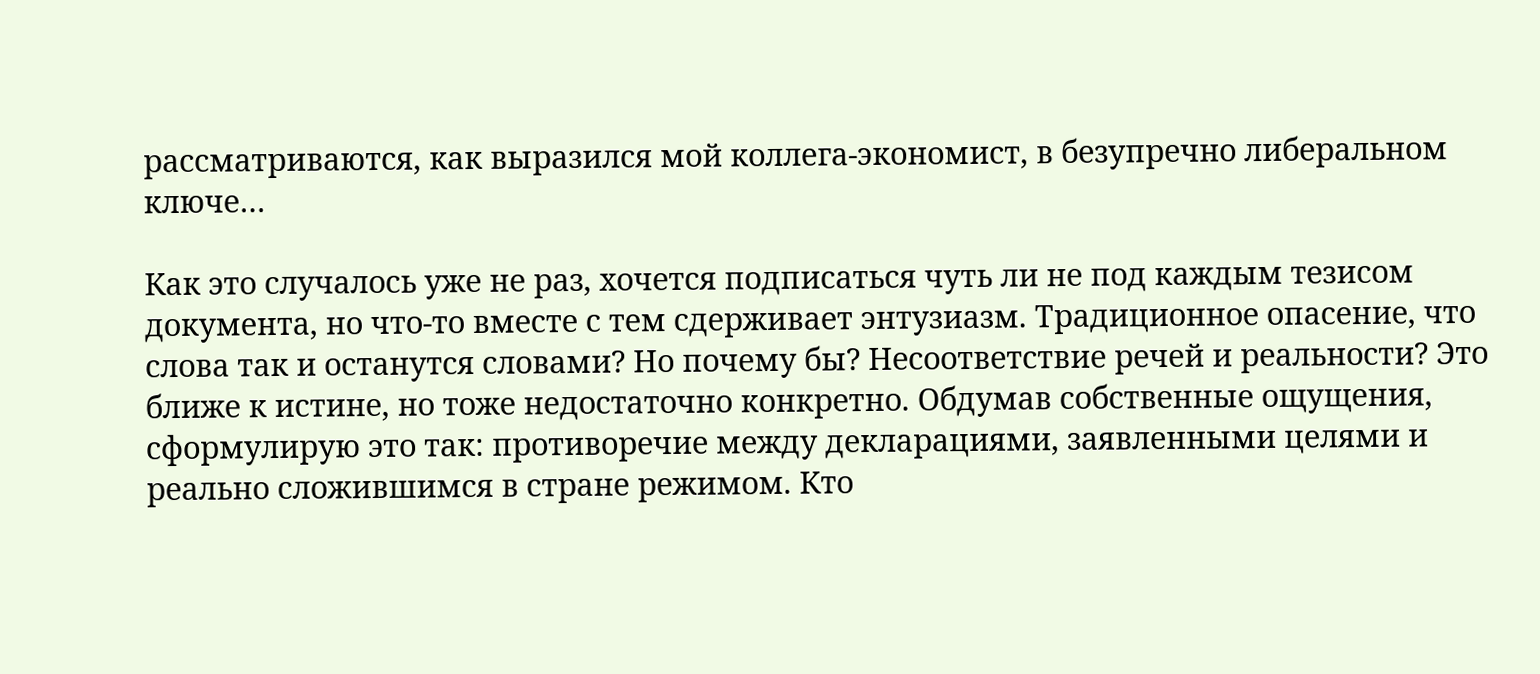рассматриваются, как выразился мой коллега-экономист, в безупречно либеральном ключе…

Как это случалось уже не раз, хочется подписаться чуть ли не под каждым тезисом документа, но что-то вместе с тем сдерживает энтузиазм. Традиционное опасение, что слова так и останутся словами? Но почему бы? Несоответствие речей и реальности? Это ближе к истине, но тоже недостаточно конкретно. Обдумав собственные ощущения, сформулирую это так: противоречие между декларациями, заявленными целями и реально сложившимся в стране режимом. Кто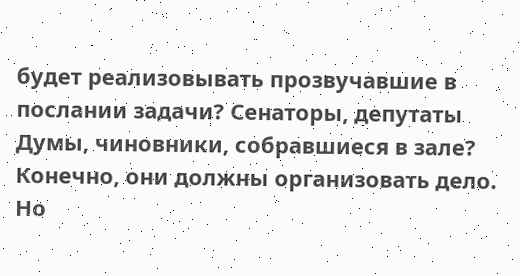будет реализовывать прозвучавшие в послании задачи? Сенаторы, депутаты Думы, чиновники, собравшиеся в зале? Конечно, они должны организовать дело. Но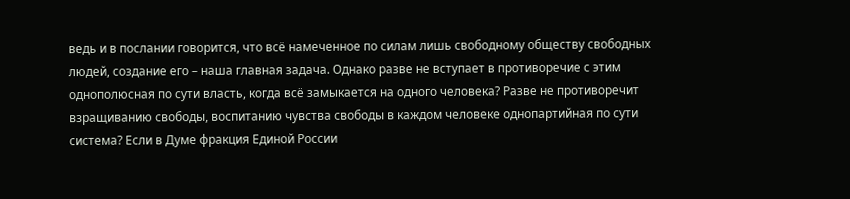ведь и в послании говорится, что всё намеченное по силам лишь свободному обществу свободных людей, создание его – наша главная задача. Однако разве не вступает в противоречие с этим однополюсная по сути власть, когда всё замыкается на одного человека? Разве не противоречит взращиванию свободы, воспитанию чувства свободы в каждом человеке однопартийная по сути система? Если в Думе фракция Единой России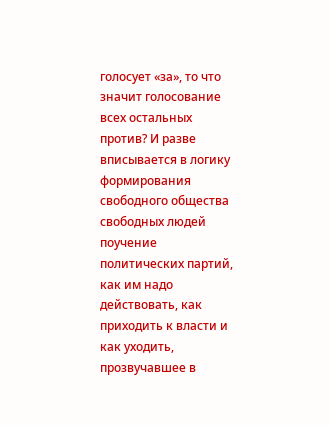голосует «за», то что значит голосование всех остальных против? И разве вписывается в логику формирования свободного общества свободных людей поучение политических партий, как им надо действовать, как приходить к власти и как уходить, прозвучавшее в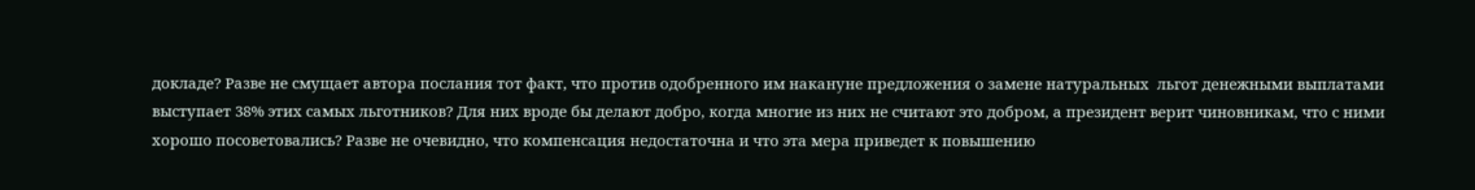докладе? Разве не смущает автора послания тот факт, что против одобренного им накануне предложения о замене натуральных  льгот денежными выплатами выступает 38% этих самых льготников? Для них вроде бы делают добро, когда многие из них не считают это добром, а президент верит чиновникам, что с ними хорошо посоветовались? Разве не очевидно, что компенсация недостаточна и что эта мера приведет к повышению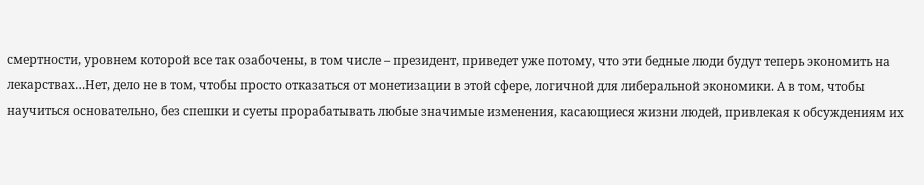смертности, уровнем которой все так озабочены, в том числе – президент, приведет уже потому, что эти бедные люди будут теперь экономить на лекарствах…Нет, дело не в том, чтобы просто отказаться от монетизации в этой сфере, логичной для либеральной экономики. А в том, чтобы научиться основательно, без спешки и суеты прорабатывать любые значимые изменения, касающиеся жизни людей, привлекая к обсуждениям их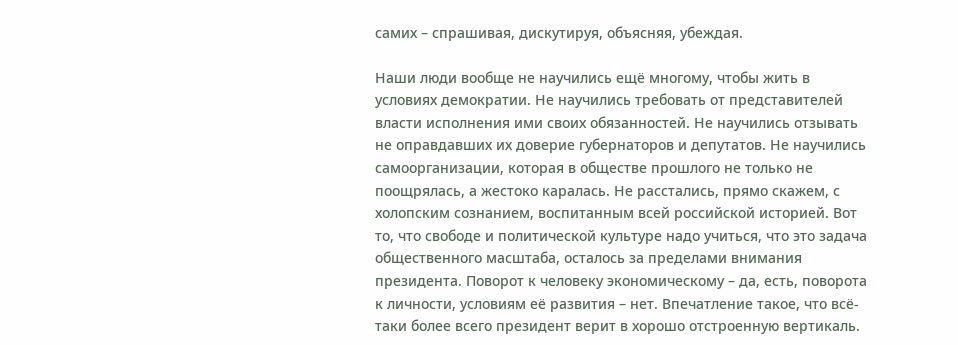самих – спрашивая, дискутируя, объясняя, убеждая.

Наши люди вообще не научились ещё многому, чтобы жить в условиях демократии. Не научились требовать от представителей власти исполнения ими своих обязанностей. Не научились отзывать не оправдавших их доверие губернаторов и депутатов. Не научились самоорганизации, которая в обществе прошлого не только не поощрялась, а жестоко каралась. Не расстались, прямо скажем, с холопским сознанием, воспитанным всей российской историей. Вот то, что свободе и политической культуре надо учиться, что это задача общественного масштаба, осталось за пределами внимания президента. Поворот к человеку экономическому – да, есть, поворота к личности, условиям её развития – нет. Впечатление такое, что всё-таки более всего президент верит в хорошо отстроенную вертикаль.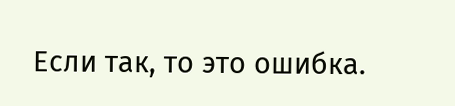Если так, то это ошибка.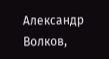Александр Волков,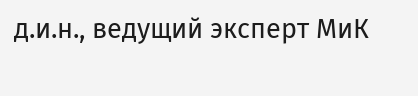д.и.н., ведущий эксперт МиК